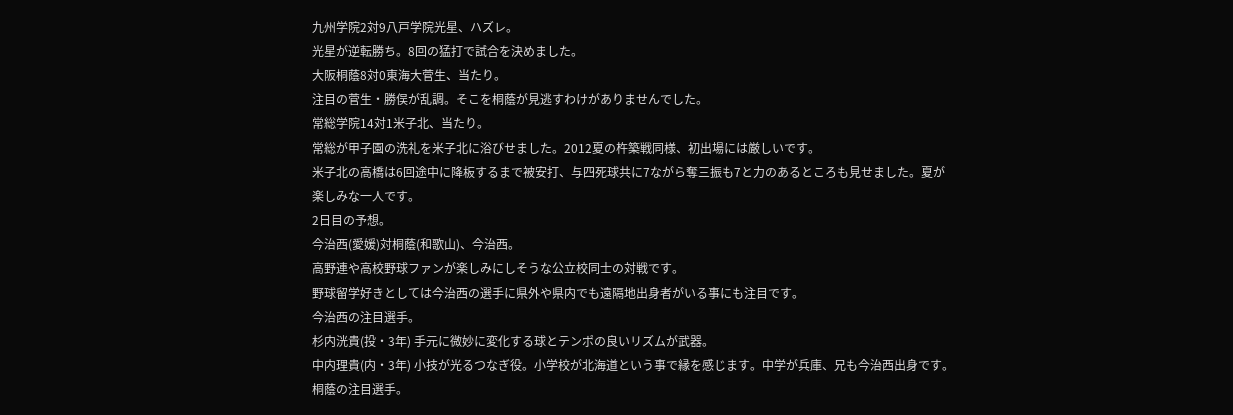九州学院2対9八戸学院光星、ハズレ。
光星が逆転勝ち。8回の猛打で試合を決めました。
大阪桐蔭8対0東海大菅生、当たり。
注目の菅生・勝俣が乱調。そこを桐蔭が見逃すわけがありませんでした。
常総学院14対1米子北、当たり。
常総が甲子園の洗礼を米子北に浴びせました。2012夏の杵築戦同様、初出場には厳しいです。
米子北の高橋は6回途中に降板するまで被安打、与四死球共に7ながら奪三振も7と力のあるところも見せました。夏が楽しみな一人です。
2日目の予想。
今治西(愛媛)対桐蔭(和歌山)、今治西。
高野連や高校野球ファンが楽しみにしそうな公立校同士の対戦です。
野球留学好きとしては今治西の選手に県外や県内でも遠隔地出身者がいる事にも注目です。
今治西の注目選手。
杉内洸貴(投・3年) 手元に微妙に変化する球とテンポの良いリズムが武器。
中内理貴(内・3年) 小技が光るつなぎ役。小学校が北海道という事で縁を感じます。中学が兵庫、兄も今治西出身です。
桐蔭の注目選手。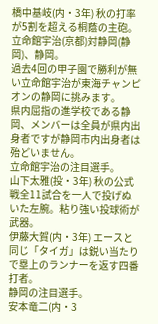橋中基岐(内・3年) 秋の打率が5割を超える桐蔭の主砲。
立命館宇治(京都)対静岡(静岡)、静岡。
過去4回の甲子園で勝利が無い立命館宇治が東海チャンピオンの静岡に挑みます。
県内屈指の進学校である静岡、メンバーは全員が県内出身者ですが静岡市内出身者は殆どいません。
立命館宇治の注目選手。
山下太雅(投・3年) 秋の公式戦全11試合を一人で投げぬいた左腕。粘り強い投球術が武器。
伊藤大賀(内・3年) エースと同じ「タイガ」は鋭い当たりで塁上のランナーを返す四番打者。
静岡の注目選手。
安本竜二(内・3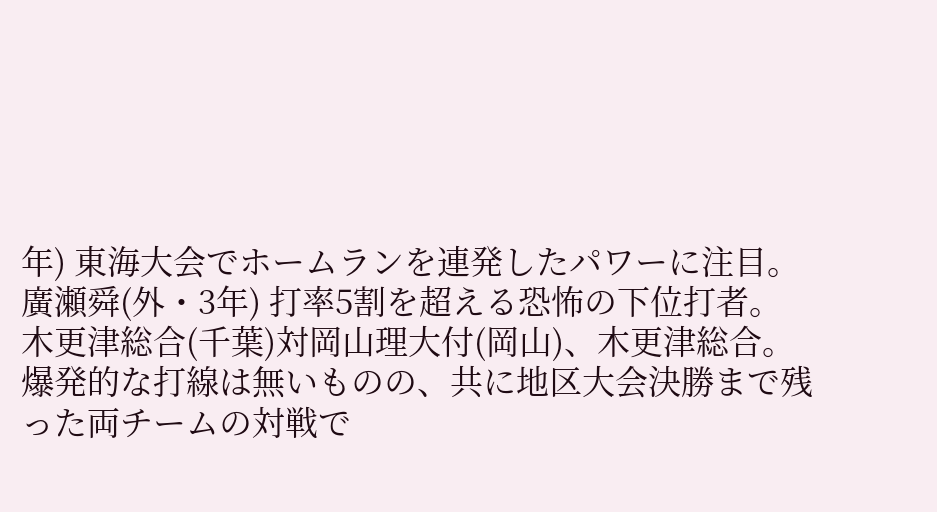年) 東海大会でホームランを連発したパワーに注目。
廣瀬舜(外・3年) 打率5割を超える恐怖の下位打者。
木更津総合(千葉)対岡山理大付(岡山)、木更津総合。
爆発的な打線は無いものの、共に地区大会決勝まで残った両チームの対戦で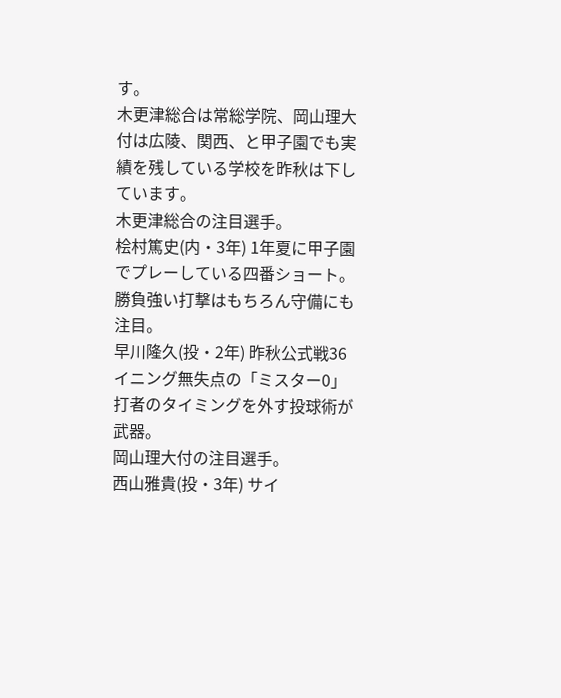す。
木更津総合は常総学院、岡山理大付は広陵、関西、と甲子園でも実績を残している学校を昨秋は下しています。
木更津総合の注目選手。
桧村篤史(内・3年) 1年夏に甲子園でプレーしている四番ショート。勝負強い打撃はもちろん守備にも注目。
早川隆久(投・2年) 昨秋公式戦36イニング無失点の「ミスター0」打者のタイミングを外す投球術が武器。
岡山理大付の注目選手。
西山雅貴(投・3年) サイ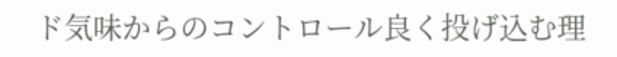ド気味からのコントロール良く投げ込む理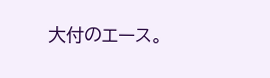大付のエース。